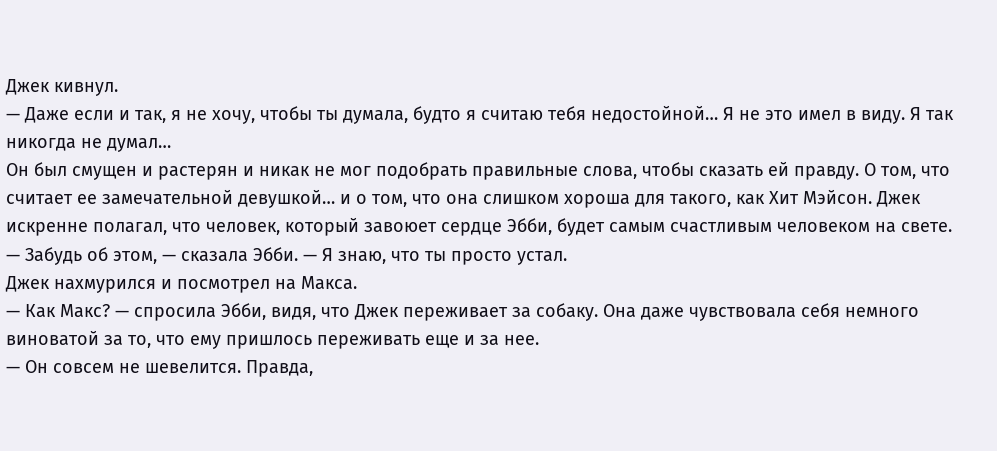Джек кивнул.
— Даже если и так, я не хочу, чтобы ты думала, будто я считаю тебя недостойной… Я не это имел в виду. Я так никогда не думал…
Он был смущен и растерян и никак не мог подобрать правильные слова, чтобы сказать ей правду. О том, что считает ее замечательной девушкой… и о том, что она слишком хороша для такого, как Хит Мэйсон. Джек искренне полагал, что человек, который завоюет сердце Эбби, будет самым счастливым человеком на свете.
— Забудь об этом, — сказала Эбби. — Я знаю, что ты просто устал.
Джек нахмурился и посмотрел на Макса.
— Как Макс? — спросила Эбби, видя, что Джек переживает за собаку. Она даже чувствовала себя немного виноватой за то, что ему пришлось переживать еще и за нее.
— Он совсем не шевелится. Правда,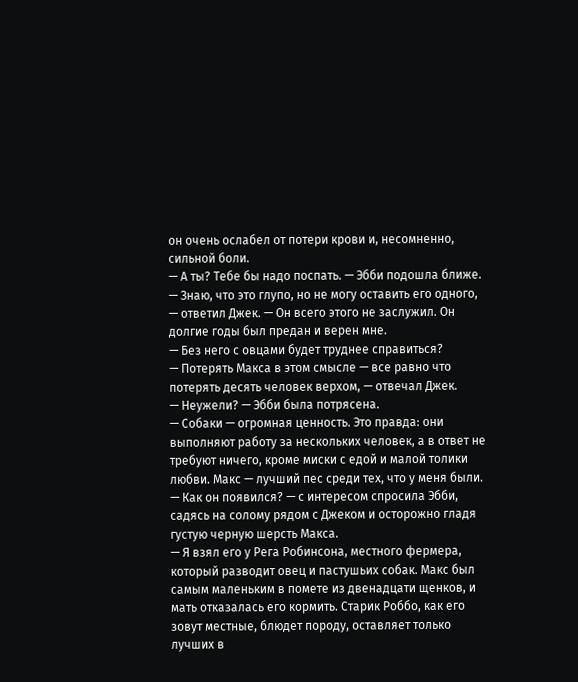он очень ослабел от потери крови и, несомненно, сильной боли.
— А ты? Тебе бы надо поспать. — Эбби подошла ближе.
— Знаю, что это глупо, но не могу оставить его одного, — ответил Джек. — Он всего этого не заслужил. Он долгие годы был предан и верен мне.
— Без него с овцами будет труднее справиться?
— Потерять Макса в этом смысле — все равно что потерять десять человек верхом, — отвечал Джек.
— Неужели? — Эбби была потрясена.
— Собаки — огромная ценность. Это правда: они выполняют работу за нескольких человек, а в ответ не требуют ничего, кроме миски с едой и малой толики любви. Макс — лучший пес среди тех, что у меня были.
— Как он появился? — с интересом спросила Эбби, садясь на солому рядом с Джеком и осторожно гладя густую черную шерсть Макса.
— Я взял его у Рега Робинсона, местного фермера, который разводит овец и пастушьих собак. Макс был самым маленьким в помете из двенадцати щенков, и мать отказалась его кормить. Старик Роббо, как его зовут местные, блюдет породу, оставляет только лучших в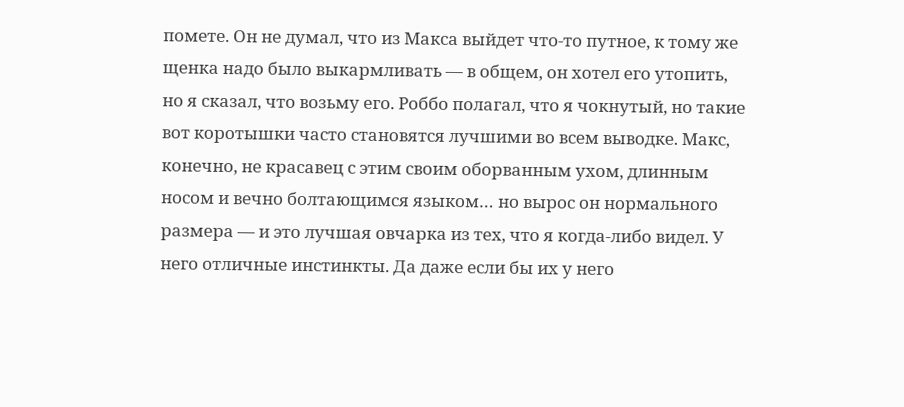помете. Он не думал, что из Макса выйдет что-то путное, к тому же щенка надо было выкармливать — в общем, он хотел его утопить, но я сказал, что возьму его. Роббо полагал, что я чокнутый, но такие вот коротышки часто становятся лучшими во всем выводке. Макс, конечно, не красавец с этим своим оборванным ухом, длинным носом и вечно болтающимся языком… но вырос он нормального размера — и это лучшая овчарка из тех, что я когда-либо видел. У него отличные инстинкты. Да даже если бы их у него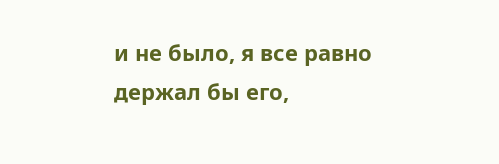и не было, я все равно держал бы его,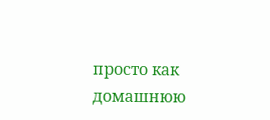просто как домашнюю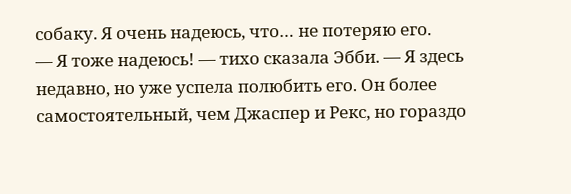собаку. Я очень надеюсь, что… не потеряю его.
— Я тоже надеюсь! — тихо сказала Эбби. — Я здесь недавно, но уже успела полюбить его. Он более самостоятельный, чем Джаспер и Рекс, но гораздо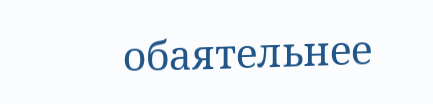обаятельнее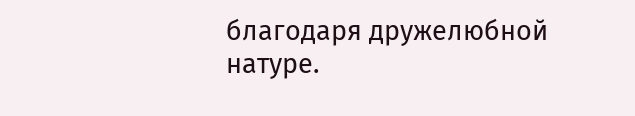благодаря дружелюбной натуре.